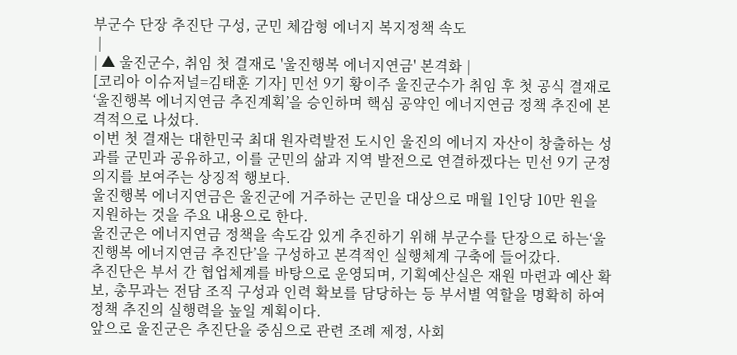부군수 단장 추진단 구성, 군민 체감형 에너지 복지정책 속도
 |
| ▲ 울진군수, 취임 첫 결재로 '울진행복 에너지연금' 본격화 |
[코리아 이슈저널=김태훈 기자] 민선 9기 황이주 울진군수가 취임 후 첫 공식 결재로 ‘울진행복 에너지연금 추진계획’을 승인하며 핵심 공약인 에너지연금 정책 추진에 본격적으로 나섰다.
이번 첫 결재는 대한민국 최대 원자력발전 도시인 울진의 에너지 자산이 창출하는 성과를 군민과 공유하고, 이를 군민의 삶과 지역 발전으로 연결하겠다는 민선 9기 군정 의지를 보여주는 상징적 행보다.
울진행복 에너지연금은 울진군에 거주하는 군민을 대상으로 매월 1인당 10만 원을 지원하는 것을 주요 내용으로 한다.
울진군은 에너지연금 정책을 속도감 있게 추진하기 위해 부군수를 단장으로 하는‘울진행복 에너지연금 추진단’을 구성하고 본격적인 실행체계 구축에 들어갔다.
추진단은 부서 간 협업체계를 바탕으로 운영되며, 기획예산실은 재원 마련과 예산 확보, 총무과는 전담 조직 구성과 인력 확보를 담당하는 등 부서별 역할을 명확히 하여 정책 추진의 실행력을 높일 계획이다.
앞으로 울진군은 추진단을 중심으로 관련 조례 제정, 사회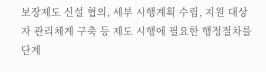보장제도 신설 협의, 세부 시행계획 수립, 지원 대상자 관리체계 구축 등 제도 시행에 필요한 행정절차를 단계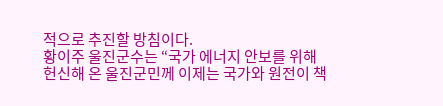적으로 추진할 방침이다.
황이주 울진군수는 “국가 에너지 안보를 위해 헌신해 온 울진군민께 이제는 국가와 원전이 책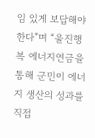임 있게 보답해야 한다”며 “울진행복 에너지연금을 통해 군민이 에너지 생산의 성과를 직접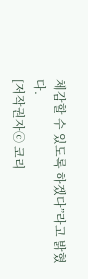체감할 수 있도록 하겠다”라고 밝혔다.
[저작권자ⓒ 코리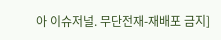아 이슈저널. 무단전재-재배포 금지]